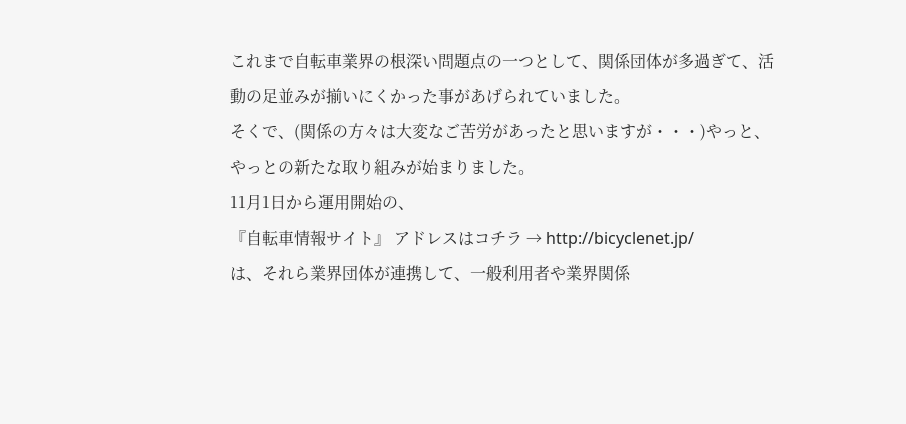これまで自転車業界の根深い問題点の一つとして、関係団体が多過ぎて、活動の足並みが揃いにくかった事があげられていました。
そくで、(関係の方々は大変なご苦労があったと思いますが・・・)やっと、やっとの新たな取り組みが始まりました。
11月1日から運用開始の、
『自転車情報サイト』 アドレスはコチラ → http://bicyclenet.jp/
は、それら業界団体が連携して、一般利用者や業界関係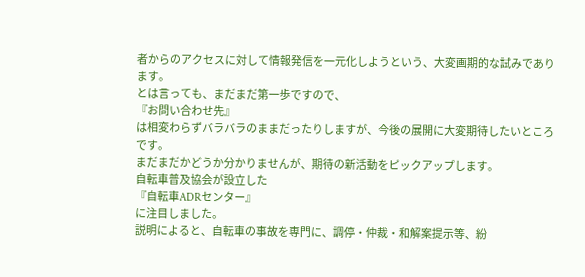者からのアクセスに対して情報発信を一元化しようという、大変画期的な試みであります。
とは言っても、まだまだ第一歩ですので、
『お問い合わせ先』
は相変わらずバラバラのままだったりしますが、今後の展開に大変期待したいところです。
まだまだかどうか分かりませんが、期待の新活動をピックアップします。
自転車普及協会が設立した
『自転車ADRセンター』
に注目しました。
説明によると、自転車の事故を専門に、調停・仲裁・和解案提示等、紛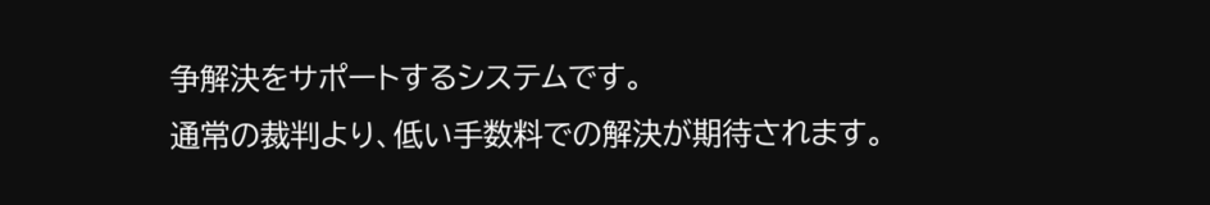争解決をサポートするシステムです。
通常の裁判より、低い手数料での解決が期待されます。